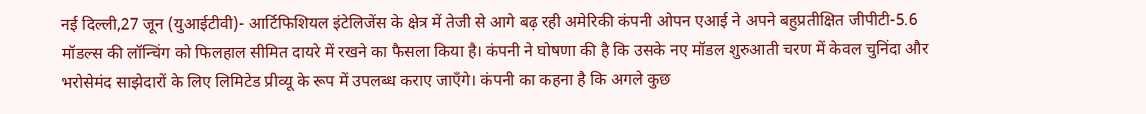नई दिल्ली,27 जून (युआईटीवी)- आर्टिफिशियल इंटेलिजेंस के क्षेत्र में तेजी से आगे बढ़ रही अमेरिकी कंपनी ओपन एआई ने अपने बहुप्रतीक्षित जीपीटी-5.6 मॉडल्स की लॉन्चिंग को फिलहाल सीमित दायरे में रखने का फैसला किया है। कंपनी ने घोषणा की है कि उसके नए मॉडल शुरुआती चरण में केवल चुनिंदा और भरोसेमंद साझेदारों के लिए लिमिटेड प्रीव्यू के रूप में उपलब्ध कराए जाएँगे। कंपनी का कहना है कि अगले कुछ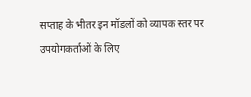सप्ताह के भीतर इन मॉडलों को व्यापक स्तर पर उपयोगकर्ताओं के लिए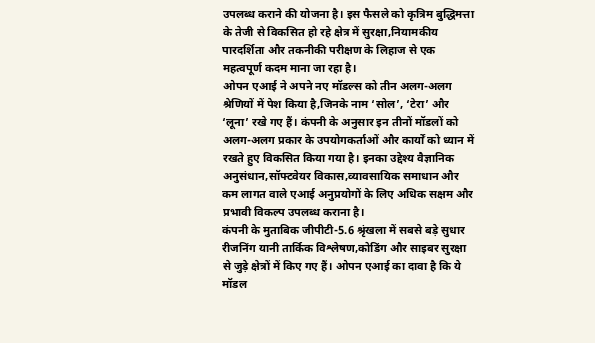उपलब्ध कराने की योजना है। इस फैसले को कृत्रिम बुद्धिमत्ता के तेजी से विकसित हो रहे क्षेत्र में सुरक्षा,नियामकीय पारदर्शिता और तकनीकी परीक्षण के लिहाज से एक महत्वपूर्ण कदम माना जा रहा है।
ओपन एआई ने अपने नए मॉडल्स को तीन अलग-अलग श्रेणियों में पेश किया है,जिनके नाम ‘सोल’, ‘टेरा’ और ‘लूना’ रखे गए हैं। कंपनी के अनुसार इन तीनों मॉडलों को अलग-अलग प्रकार के उपयोगकर्ताओं और कार्यों को ध्यान में रखते हुए विकसित किया गया है। इनका उद्देश्य वैज्ञानिक अनुसंधान,सॉफ्टवेयर विकास,व्यावसायिक समाधान और कम लागत वाले एआई अनुप्रयोगों के लिए अधिक सक्षम और प्रभावी विकल्प उपलब्ध कराना है।
कंपनी के मुताबिक जीपीटी-5.6 श्रृंखला में सबसे बड़े सुधार रीजनिंग यानी तार्किक विश्लेषण,कोडिंग और साइबर सुरक्षा से जुड़े क्षेत्रों में किए गए हैं। ओपन एआई का दावा है कि ये मॉडल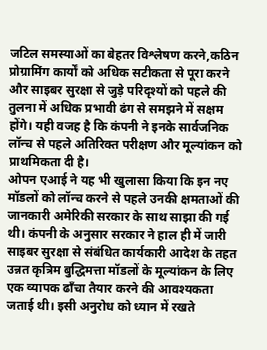जटिल समस्याओं का बेहतर विश्लेषण करने,कठिन प्रोग्रामिंग कार्यों को अधिक सटीकता से पूरा करने और साइबर सुरक्षा से जुड़े परिदृश्यों को पहले की तुलना में अधिक प्रभावी ढंग से समझने में सक्षम होंगे। यही वजह है कि कंपनी ने इनके सार्वजनिक लॉन्च से पहले अतिरिक्त परीक्षण और मूल्यांकन को प्राथमिकता दी है।
ओपन एआई ने यह भी खुलासा किया कि इन नए मॉडलों को लॉन्च करने से पहले उनकी क्षमताओं की जानकारी अमेरिकी सरकार के साथ साझा की गई थी। कंपनी के अनुसार सरकार ने हाल ही में जारी साइबर सुरक्षा से संबंधित कार्यकारी आदेश के तहत उन्नत कृत्रिम बुद्धिमत्ता मॉडलों के मूल्यांकन के लिए एक व्यापक ढाँचा तैयार करने की आवश्यकता जताई थी। इसी अनुरोध को ध्यान में रखते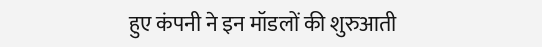हुए कंपनी ने इन मॉडलों की शुरुआती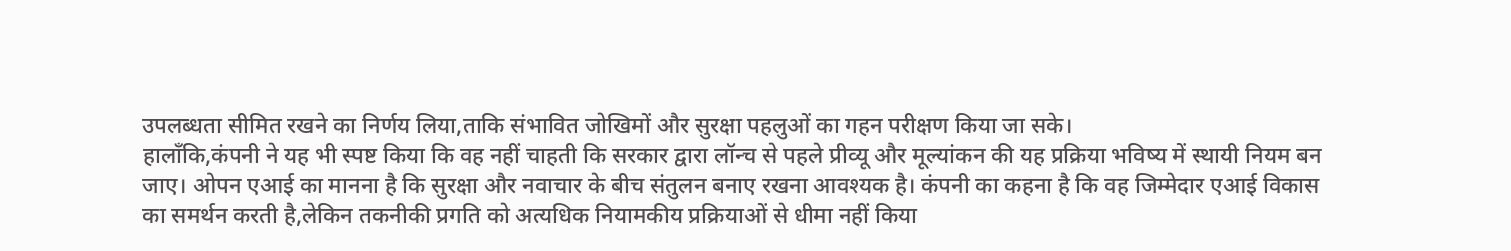उपलब्धता सीमित रखने का निर्णय लिया,ताकि संभावित जोखिमों और सुरक्षा पहलुओं का गहन परीक्षण किया जा सके।
हालाँकि,कंपनी ने यह भी स्पष्ट किया कि वह नहीं चाहती कि सरकार द्वारा लॉन्च से पहले प्रीव्यू और मूल्यांकन की यह प्रक्रिया भविष्य में स्थायी नियम बन जाए। ओपन एआई का मानना है कि सुरक्षा और नवाचार के बीच संतुलन बनाए रखना आवश्यक है। कंपनी का कहना है कि वह जिम्मेदार एआई विकास का समर्थन करती है,लेकिन तकनीकी प्रगति को अत्यधिक नियामकीय प्रक्रियाओं से धीमा नहीं किया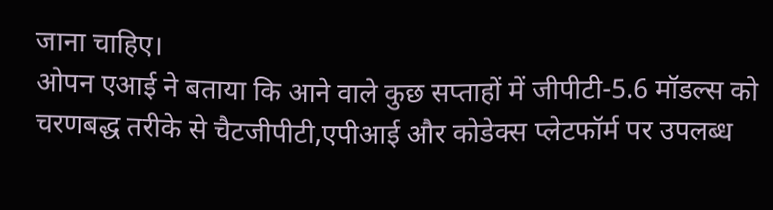जाना चाहिए।
ओपन एआई ने बताया कि आने वाले कुछ सप्ताहों में जीपीटी-5.6 मॉडल्स को चरणबद्ध तरीके से चैटजीपीटी,एपीआई और कोडेक्स प्लेटफॉर्म पर उपलब्ध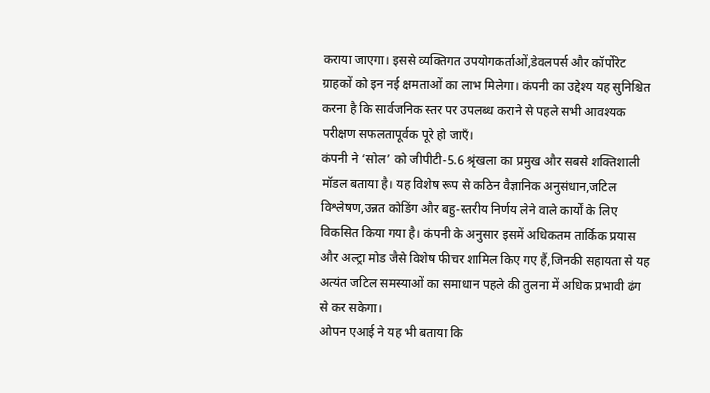कराया जाएगा। इससे व्यक्तिगत उपयोगकर्ताओं,डेवलपर्स और कॉर्पोरेट ग्राहकों को इन नई क्षमताओं का लाभ मिलेगा। कंपनी का उद्देश्य यह सुनिश्चित करना है कि सार्वजनिक स्तर पर उपलब्ध कराने से पहले सभी आवश्यक परीक्षण सफलतापूर्वक पूरे हो जाएँ।
कंपनी ने ‘सोल’ को जीपीटी-5.6 श्रृंखला का प्रमुख और सबसे शक्तिशाली मॉडल बताया है। यह विशेष रूप से कठिन वैज्ञानिक अनुसंधान,जटिल विश्लेषण,उन्नत कोडिंग और बहु-स्तरीय निर्णय लेने वाले कार्यों के लिए विकसित किया गया है। कंपनी के अनुसार इसमें अधिकतम तार्किक प्रयास और अल्ट्रा मोड जैसे विशेष फीचर शामिल किए गए हैं,जिनकी सहायता से यह अत्यंत जटिल समस्याओं का समाधान पहले की तुलना में अधिक प्रभावी ढंग से कर सकेगा।
ओपन एआई ने यह भी बताया कि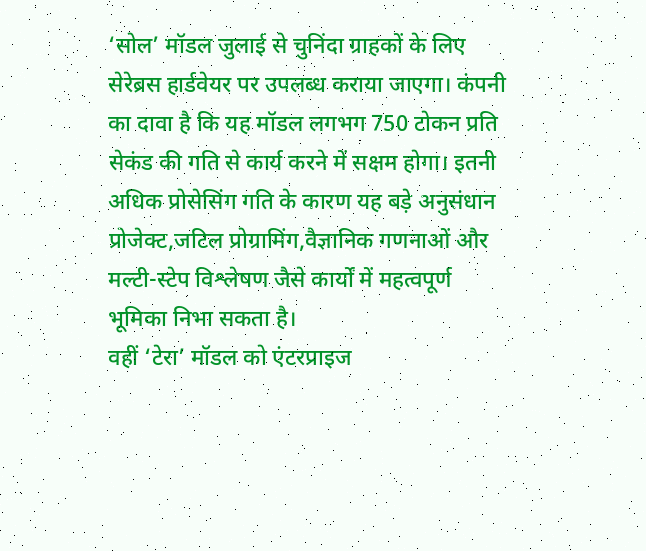‘सोल’ मॉडल जुलाई से चुनिंदा ग्राहकों के लिए सेरेब्रस हार्डवेयर पर उपलब्ध कराया जाएगा। कंपनी का दावा है कि यह मॉडल लगभग 750 टोकन प्रति सेकंड की गति से कार्य करने में सक्षम होगा। इतनी अधिक प्रोसेसिंग गति के कारण यह बड़े अनुसंधान प्रोजेक्ट,जटिल प्रोग्रामिंग,वैज्ञानिक गणनाओं और मल्टी-स्टेप विश्लेषण जैसे कार्यों में महत्वपूर्ण भूमिका निभा सकता है।
वहीं ‘टेरा’ मॉडल को एंटरप्राइज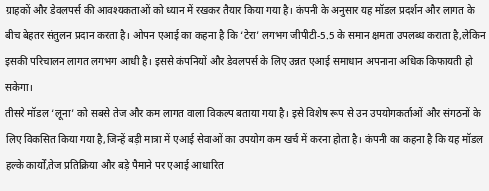ग्राहकों और डेवलपर्स की आवश्यकताओं को ध्यान में रखकर तैयार किया गया है। कंपनी के अनुसार यह मॉडल प्रदर्शन और लागत के बीच बेहतर संतुलन प्रदान करता है। ओपन एआई का कहना है कि ‘टेरा’ लगभग जीपीटी-5.5 के समान क्षमता उपलब्ध कराता है,लेकिन इसकी परिचालन लागत लगभग आधी है। इससे कंपनियों और डेवलपर्स के लिए उन्नत एआई समाधान अपनाना अधिक किफायती हो सकेगा।
तीसरे मॉडल ‘लूना’ को सबसे तेज और कम लागत वाला विकल्प बताया गया है। इसे विशेष रूप से उन उपयोगकर्ताओं और संगठनों के लिए विकसित किया गया है,जिन्हें बड़ी मात्रा में एआई सेवाओं का उपयोग कम खर्च में करना होता है। कंपनी का कहना है कि यह मॉडल हल्के कार्यों,तेज प्रतिक्रिया और बड़े पैमाने पर एआई आधारित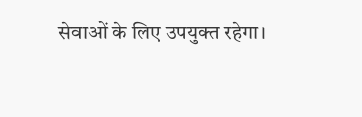सेवाओं के लिए उपयुक्त रहेगा।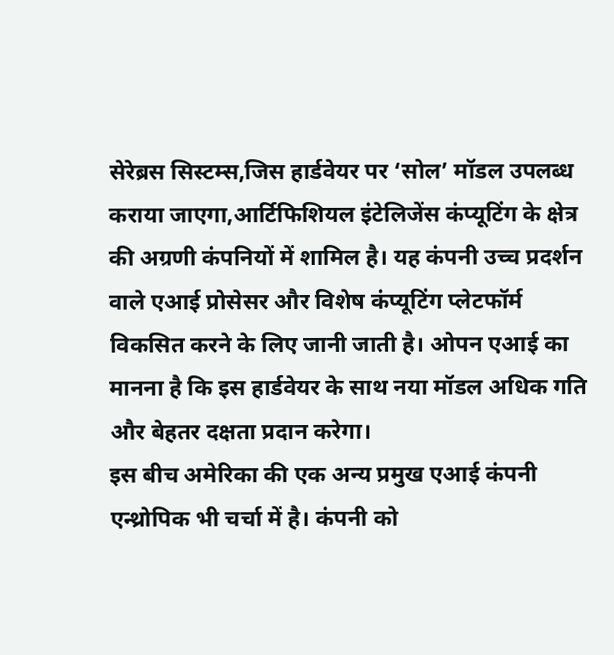सेरेब्रस सिस्टम्स,जिस हार्डवेयर पर ‘सोल’ मॉडल उपलब्ध कराया जाएगा,आर्टिफिशियल इंटेलिजेंस कंप्यूटिंग के क्षेत्र की अग्रणी कंपनियों में शामिल है। यह कंपनी उच्च प्रदर्शन वाले एआई प्रोसेसर और विशेष कंप्यूटिंग प्लेटफॉर्म विकसित करने के लिए जानी जाती है। ओपन एआई का मानना है कि इस हार्डवेयर के साथ नया मॉडल अधिक गति और बेहतर दक्षता प्रदान करेगा।
इस बीच अमेरिका की एक अन्य प्रमुख एआई कंपनी एन्थ्रोपिक भी चर्चा में है। कंपनी को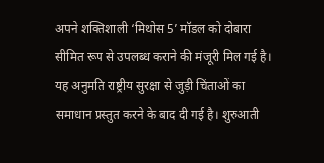अपने शक्तिशाली ‘मिथोस 5’ मॉडल को दोबारा सीमित रूप से उपलब्ध कराने की मंजूरी मिल गई है। यह अनुमति राष्ट्रीय सुरक्षा से जुड़ी चिंताओं का समाधान प्रस्तुत करने के बाद दी गई है। शुरुआती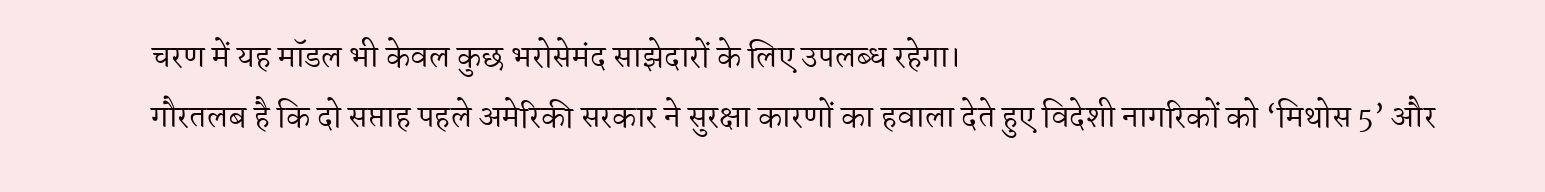चरण में यह मॉडल भी केवल कुछ भरोसेमंद साझेदारों के लिए उपलब्ध रहेगा।
गौरतलब है कि दो सप्ताह पहले अमेरिकी सरकार ने सुरक्षा कारणों का हवाला देते हुए विदेशी नागरिकों को ‘मिथोस 5’ और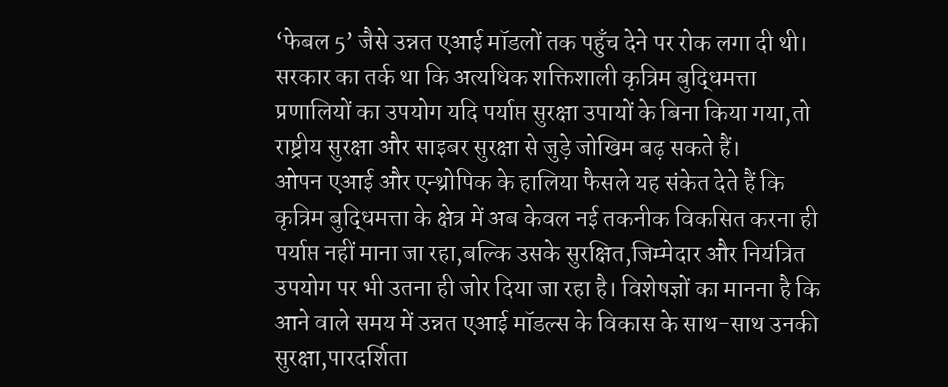‘फेबल 5’ जैसे उन्नत एआई मॉडलों तक पहुँच देने पर रोक लगा दी थी। सरकार का तर्क था कि अत्यधिक शक्तिशाली कृत्रिम बुद्धिमत्ता प्रणालियों का उपयोग यदि पर्याप्त सुरक्षा उपायों के बिना किया गया,तो राष्ट्रीय सुरक्षा और साइबर सुरक्षा से जुड़े जोखिम बढ़ सकते हैं।
ओपन एआई और एन्थ्रोपिक के हालिया फैसले यह संकेत देते हैं कि कृत्रिम बुद्धिमत्ता के क्षेत्र में अब केवल नई तकनीक विकसित करना ही पर्याप्त नहीं माना जा रहा,बल्कि उसके सुरक्षित,जिम्मेदार और नियंत्रित उपयोग पर भी उतना ही जोर दिया जा रहा है। विशेषज्ञों का मानना है कि आने वाले समय में उन्नत एआई मॉडल्स के विकास के साथ-साथ उनकी सुरक्षा,पारदर्शिता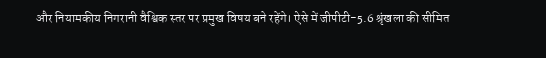और नियामकीय निगरानी वैश्विक स्तर पर प्रमुख विषय बने रहेंगे। ऐसे में जीपीटी-5.6 श्रृंखला की सीमित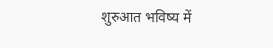शुरुआत भविष्य में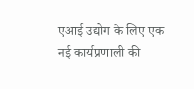एआई उद्योग के लिए एक नई कार्यप्रणाली की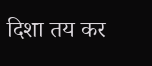दिशा तय कर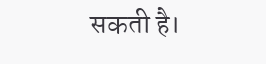सकती है।